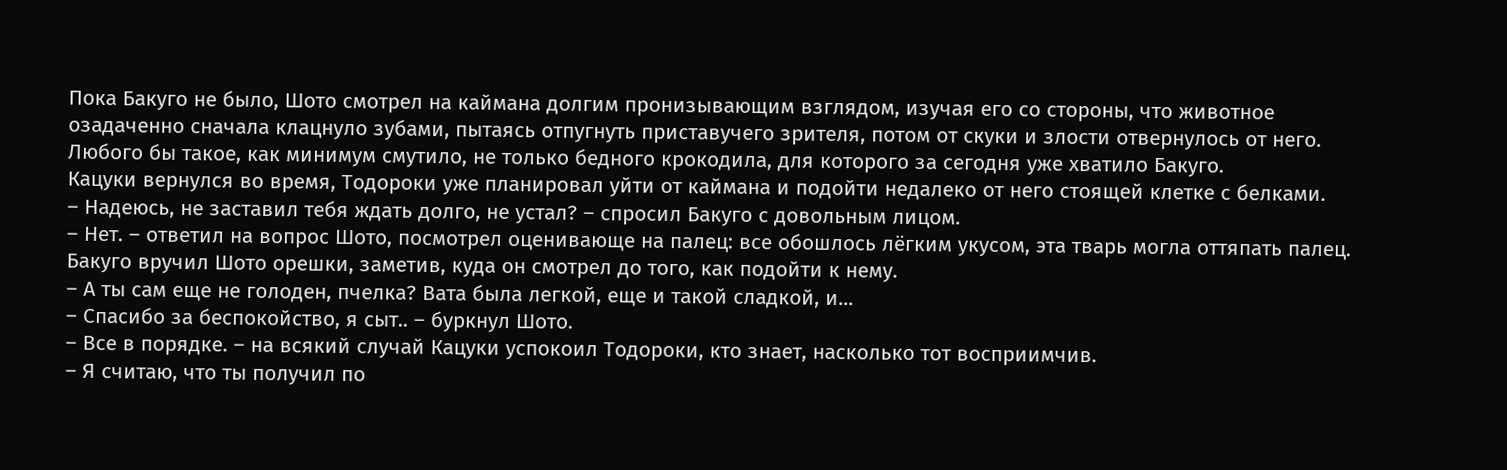Пока Бакуго не было, Шото смотрел на каймана долгим пронизывающим взглядом, изучая его со стороны, что животное озадаченно сначала клацнуло зубами, пытаясь отпугнуть приставучего зрителя, потом от скуки и злости отвернулось от него. Любого бы такое, как минимум смутило, не только бедного крокодила, для которого за сегодня уже хватило Бакуго.
Кацуки вернулся во время, Тодороки уже планировал уйти от каймана и подойти недалеко от него стоящей клетке с белками.
– Надеюсь, не заставил тебя ждать долго, не устал? – спросил Бакуго с довольным лицом.
– Нет. – ответил на вопрос Шото, посмотрел оценивающе на палец: все обошлось лёгким укусом, эта тварь могла оттяпать палец.
Бакуго вручил Шото орешки, заметив, куда он смотрел до того, как подойти к нему.
– А ты сам еще не голоден, пчелка? Вата была легкой, еще и такой сладкой, и...
– Спасибо за беспокойство, я сыт.. – буркнул Шото.
– Все в порядке. – на всякий случай Кацуки успокоил Тодороки, кто знает, насколько тот восприимчив.
– Я считаю, что ты получил по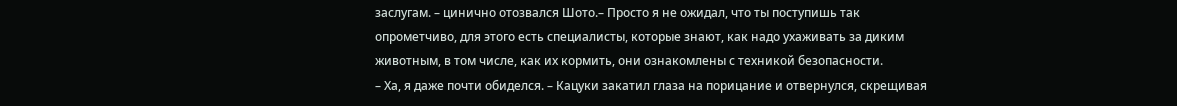заслугам. – цинично отозвался Шото.– Просто я не ожидал, что ты поступишь так опрометчиво, для этого есть специалисты, которые знают, как надо ухаживать за диким животным, в том числе, как их кормить, они ознакомлены с техникой безопасности.
– Ха, я даже почти обиделся. – Кацуки закатил глаза на порицание и отвернулся, скрещивая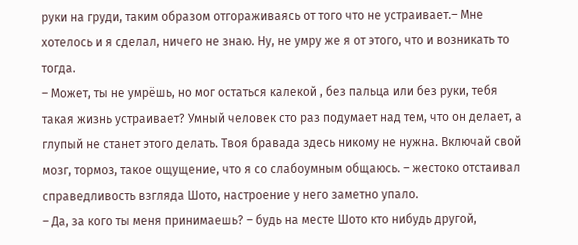руки на груди, таким образом отгораживаясь от того что не устраивает.– Мне хотелось и я сделал, ничего не знаю. Ну, не умру же я от этого, что и возникать то тогда.
– Может, ты не умрёшь, но мог остаться калекой , без пальца или без руки, тебя такая жизнь устраивает? Умный человек сто раз подумает над тем, что он делает, а глупый не станет этого делать. Твоя бравада здесь никому не нужна. Включай свой мозг, тормоз, такое ощущение, что я со слабоумным общаюсь. – жестоко отстаивал справедливость взгляда Шото, настроение у него заметно упало.
– Да, за кого ты меня принимаешь? – будь на месте Шото кто нибудь другой,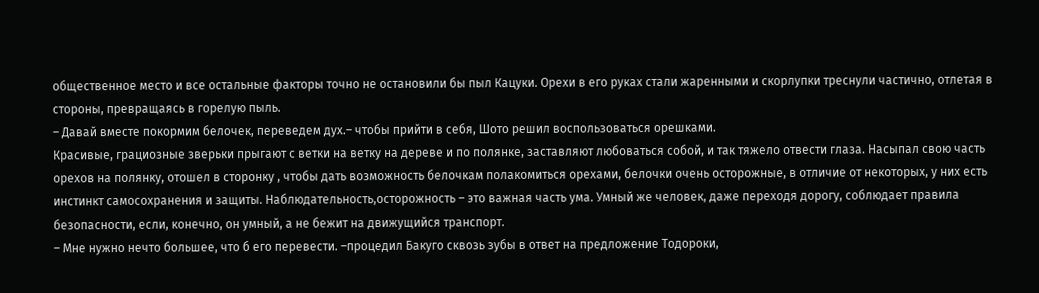общественное место и все остальные факторы точно не остановили бы пыл Кацуки. Орехи в его руках стали жаренными и скорлупки треснули частично, отлетая в стороны, превращаясь в горелую пыль.
– Давай вместе покормим белочек, переведем дух.– чтобы прийти в себя, Шото решил воспользоваться орешками.
Красивые, грациозные зверьки прыгают с ветки на ветку на дереве и по полянке, заставляют любоваться собой, и так тяжело отвести глаза. Насыпал свою часть орехов на полянку, отошел в сторонку , чтобы дать возможность белочкам полакомиться орехами, белочки очень осторожные, в отличие от некоторых, у них есть инстинкт самосохранения и защиты. Наблюдательность,осторожность – это важная часть ума. Умный же человек, даже переходя дорогу, соблюдает правила безопасности, если, конечно, он умный, а не бежит на движущийся транспорт.
– Мне нужно нечто большее, что б его перевести. –процедил Бакуго сквозь зубы в ответ на предложение Тодороки,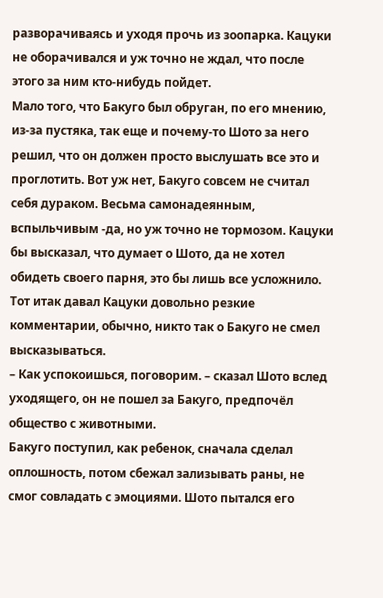разворачиваясь и уходя прочь из зоопарка. Кацуки не оборачивался и уж точно не ждал, что после этого за ним кто-нибудь пойдет.
Мало того, что Бакуго был обруган, по его мнению, из-за пустяка, так еще и почему-то Шото за него решил, что он должен просто выслушать все это и проглотить. Вот уж нет, Бакуго совсем не считал себя дураком. Весьма самонадеянным, вспыльчивым -да, но уж точно не тормозом. Кацуки бы высказал, что думает о Шото, да не хотел обидеть своего парня, это бы лишь все усложнило. Тот итак давал Кацуки довольно резкие комментарии, обычно, никто так о Бакуго не смел высказываться.
– Как успокоишься, поговорим. – сказал Шото вслед уходящего, он не пошел за Бакуго, предпочёл общество с животными.
Бакуго поступил, как ребенок, сначала сделал оплошность, потом сбежал зализывать раны, не смог совладать с эмоциями. Шото пытался его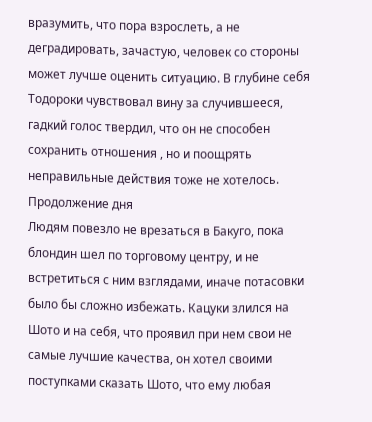вразумить, что пора взрослеть, а не деградировать, зачастую, человек со стороны может лучше оценить ситуацию. В глубине себя Тодороки чувствовал вину за случившееся, гадкий голос твердил, что он не способен сохранить отношения , но и поощрять неправильные действия тоже не хотелось.
Продолжение дня
Людям повезло не врезаться в Бакуго, пока блондин шел по торговому центру, и не встретиться с ним взглядами, иначе потасовки было бы сложно избежать. Кацуки злился на Шото и на себя, что проявил при нем свои не самые лучшие качества, он хотел своими поступками сказать Шото, что ему любая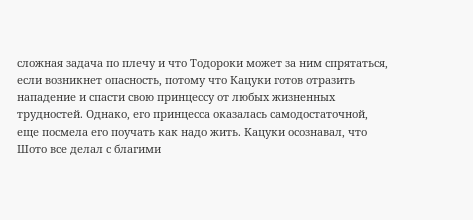сложная задача по плечу и что Тодороки может за ним спрятаться, если возникнет опасность, потому что Кацуки готов отразить нападение и спасти свою принцессу от любых жизненных трудностей. Однако, его принцесса оказалась самодостаточной, еще посмела его поучать как надо жить. Кацуки осознавал, что Шото все делал с благими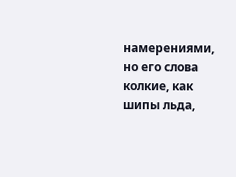намерениями, но его слова колкие, как шипы льда,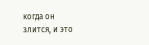когда он злится, и это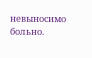невыносимо больно.